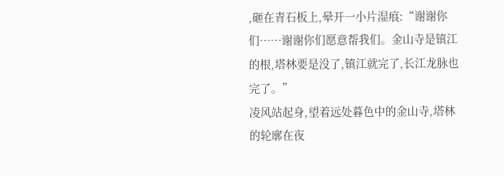,砸在青石板上,晕开一小片湿痕:“谢谢你们……谢谢你们愿意帮我们。金山寺是镇江的根,塔林要是没了,镇江就完了,长江龙脉也完了。”
凌风站起身,望着远处暮色中的金山寺,塔林的轮廓在夜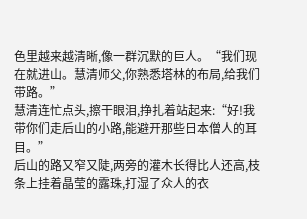色里越来越清晰,像一群沉默的巨人。“我们现在就进山。慧清师父,你熟悉塔林的布局,给我们带路。”
慧清连忙点头,擦干眼泪,挣扎着站起来:“好!我带你们走后山的小路,能避开那些日本僧人的耳目。”
后山的路又窄又陡,两旁的灌木长得比人还高,枝条上挂着晶莹的露珠,打湿了众人的衣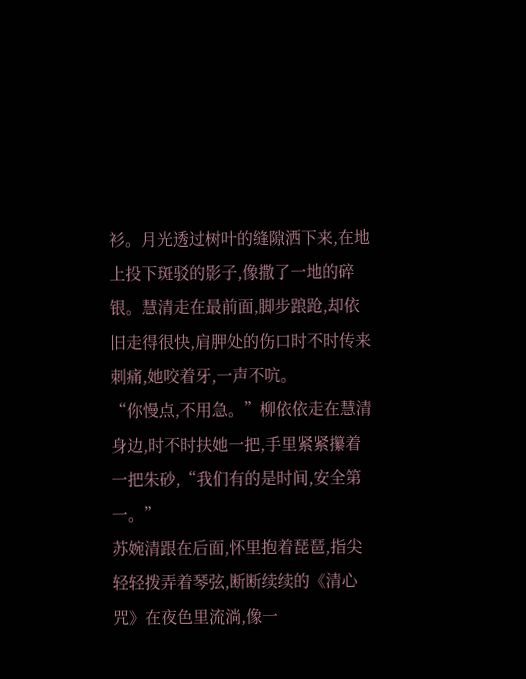衫。月光透过树叶的缝隙洒下来,在地上投下斑驳的影子,像撒了一地的碎银。慧清走在最前面,脚步踉跄,却依旧走得很快,肩胛处的伤口时不时传来刺痛,她咬着牙,一声不吭。
“你慢点,不用急。”柳依依走在慧清身边,时不时扶她一把,手里紧紧攥着一把朱砂,“我们有的是时间,安全第一。”
苏婉清跟在后面,怀里抱着琵琶,指尖轻轻拨弄着琴弦,断断续续的《清心咒》在夜色里流淌,像一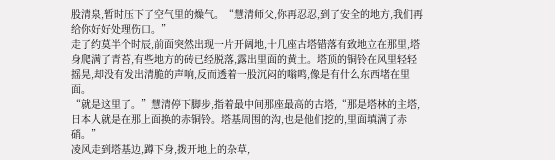股清泉,暂时压下了空气里的燥气。“慧清师父,你再忍忍,到了安全的地方,我们再给你好好处理伤口。”
走了约莫半个时辰,前面突然出现一片开阔地,十几座古塔错落有致地立在那里,塔身爬满了青苔,有些地方的砖已经脱落,露出里面的黄土。塔顶的铜铃在风里轻轻摇晃,却没有发出清脆的声响,反而透着一股沉闷的嗡鸣,像是有什么东西堵在里面。
“就是这里了。”慧清停下脚步,指着最中间那座最高的古塔,“那是塔林的主塔,日本人就是在那上面换的赤铜铃。塔基周围的沟,也是他们挖的,里面填满了赤硝。”
凌风走到塔基边,蹲下身,拨开地上的杂草,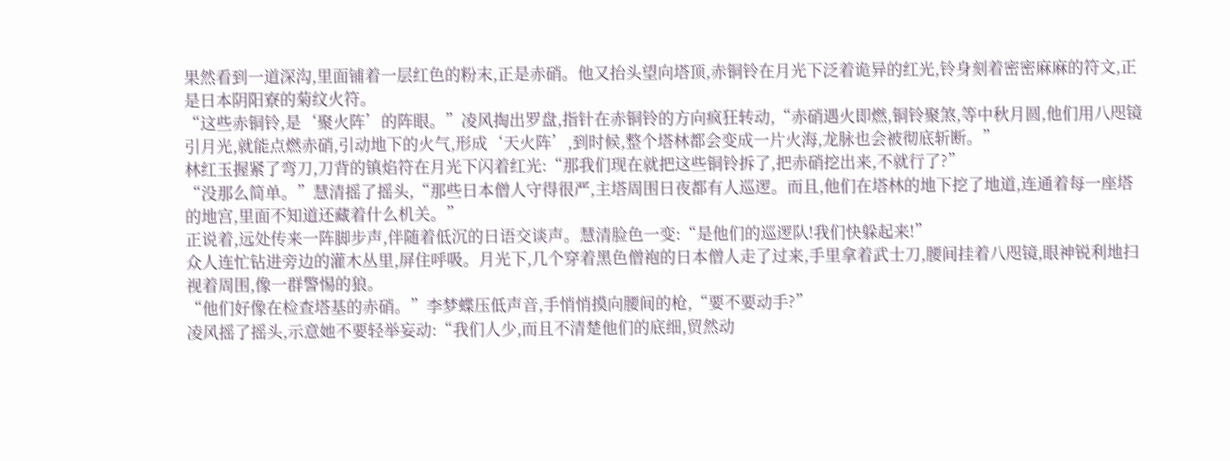果然看到一道深沟,里面铺着一层红色的粉末,正是赤硝。他又抬头望向塔顶,赤铜铃在月光下泛着诡异的红光,铃身刻着密密麻麻的符文,正是日本阴阳寮的菊纹火符。
“这些赤铜铃,是‘聚火阵’的阵眼。”凌风掏出罗盘,指针在赤铜铃的方向疯狂转动,“赤硝遇火即燃,铜铃聚煞,等中秋月圆,他们用八咫镜引月光,就能点燃赤硝,引动地下的火气,形成‘天火阵’,到时候,整个塔林都会变成一片火海,龙脉也会被彻底斩断。”
林红玉握紧了弯刀,刀背的镇焰符在月光下闪着红光:“那我们现在就把这些铜铃拆了,把赤硝挖出来,不就行了?”
“没那么简单。”慧清摇了摇头,“那些日本僧人守得很严,主塔周围日夜都有人巡逻。而且,他们在塔林的地下挖了地道,连通着每一座塔的地宫,里面不知道还藏着什么机关。”
正说着,远处传来一阵脚步声,伴随着低沉的日语交谈声。慧清脸色一变:“是他们的巡逻队!我们快躲起来!”
众人连忙钻进旁边的灌木丛里,屏住呼吸。月光下,几个穿着黑色僧袍的日本僧人走了过来,手里拿着武士刀,腰间挂着八咫镜,眼神锐利地扫视着周围,像一群警惕的狼。
“他们好像在检查塔基的赤硝。”李梦蝶压低声音,手悄悄摸向腰间的枪,“要不要动手?”
凌风摇了摇头,示意她不要轻举妄动:“我们人少,而且不清楚他们的底细,贸然动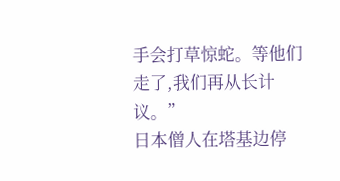手会打草惊蛇。等他们走了,我们再从长计议。”
日本僧人在塔基边停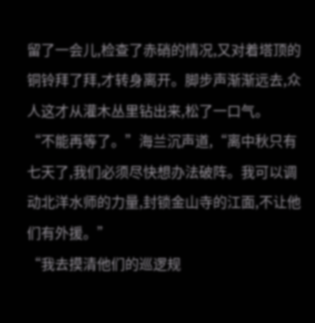留了一会儿,检查了赤硝的情况,又对着塔顶的铜铃拜了拜,才转身离开。脚步声渐渐远去,众人这才从灌木丛里钻出来,松了一口气。
“不能再等了。”海兰沉声道,“离中秋只有七天了,我们必须尽快想办法破阵。我可以调动北洋水师的力量,封锁金山寺的江面,不让他们有外援。”
“我去摸清他们的巡逻规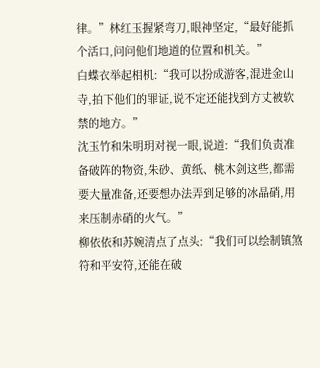律。”林红玉握紧弯刀,眼神坚定,“最好能抓个活口,问问他们地道的位置和机关。”
白蝶衣举起相机:“我可以扮成游客,混进金山寺,拍下他们的罪证,说不定还能找到方丈被软禁的地方。”
沈玉竹和朱明玥对视一眼,说道:“我们负责准备破阵的物资,朱砂、黄纸、桃木剑这些,都需要大量准备,还要想办法弄到足够的冰晶硝,用来压制赤硝的火气。”
柳依依和苏婉清点了点头:“我们可以绘制镇煞符和平安符,还能在破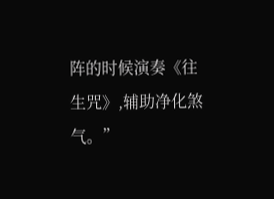阵的时候演奏《往生咒》,辅助净化煞气。”